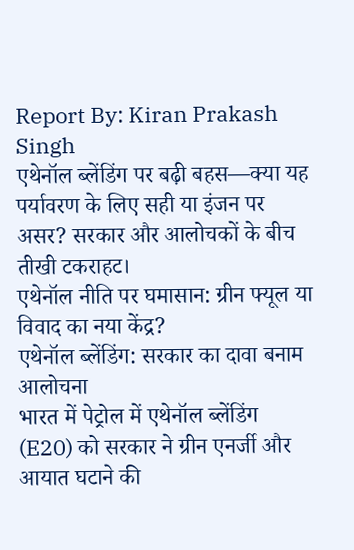Report By: Kiran Prakash Singh
एथेनॉल ब्लेंडिंग पर बढ़ी बहस—क्या यह पर्यावरण के लिए सही या इंजन पर असर? सरकार और आलोचकों के बीच तीखी टकराहट।
एथेनॉल नीति पर घमासान: ग्रीन फ्यूल या विवाद का नया केंद्र?
एथेनॉल ब्लेंडिंग: सरकार का दावा बनाम आलोचना
भारत में पेट्रोल में एथेनॉल ब्लेंडिंग (E20) को सरकार ने ग्रीन एनर्जी और आयात घटाने की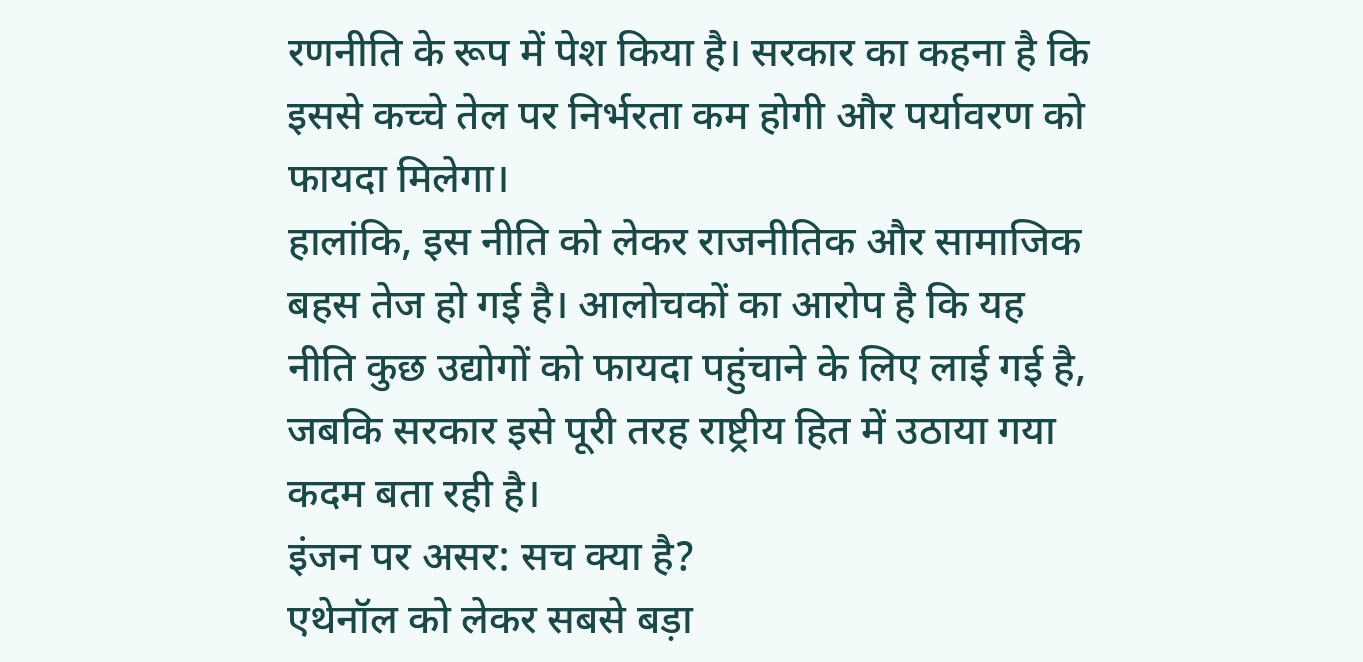रणनीति के रूप में पेश किया है। सरकार का कहना है कि इससे कच्चे तेल पर निर्भरता कम होगी और पर्यावरण को फायदा मिलेगा।
हालांकि, इस नीति को लेकर राजनीतिक और सामाजिक बहस तेज हो गई है। आलोचकों का आरोप है कि यह नीति कुछ उद्योगों को फायदा पहुंचाने के लिए लाई गई है, जबकि सरकार इसे पूरी तरह राष्ट्रीय हित में उठाया गया कदम बता रही है।
इंजन पर असर: सच क्या है?
एथेनॉल को लेकर सबसे बड़ा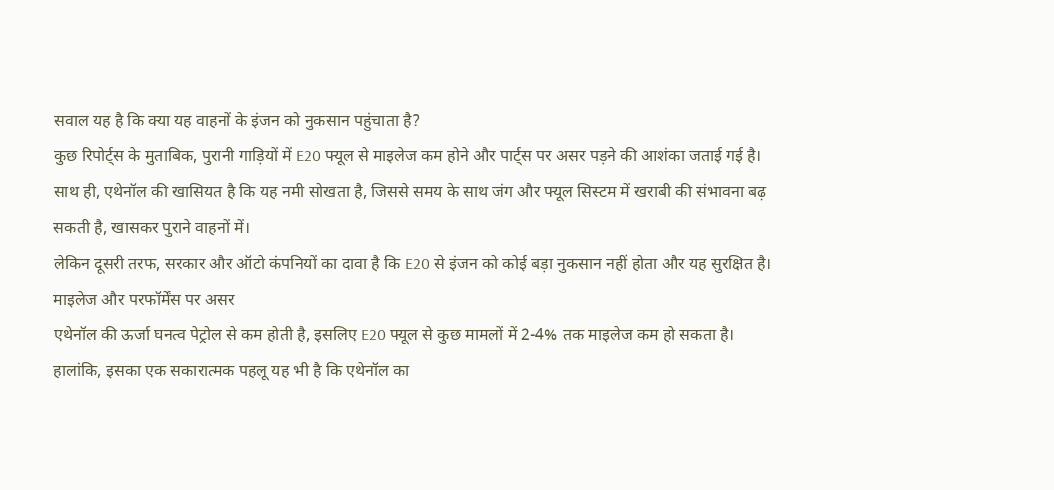सवाल यह है कि क्या यह वाहनों के इंजन को नुकसान पहुंचाता है?
कुछ रिपोर्ट्स के मुताबिक, पुरानी गाड़ियों में E20 फ्यूल से माइलेज कम होने और पार्ट्स पर असर पड़ने की आशंका जताई गई है।
साथ ही, एथेनॉल की खासियत है कि यह नमी सोखता है, जिससे समय के साथ जंग और फ्यूल सिस्टम में खराबी की संभावना बढ़ सकती है, खासकर पुराने वाहनों में।
लेकिन दूसरी तरफ, सरकार और ऑटो कंपनियों का दावा है कि E20 से इंजन को कोई बड़ा नुकसान नहीं होता और यह सुरक्षित है।
माइलेज और परफॉर्मेंस पर असर
एथेनॉल की ऊर्जा घनत्व पेट्रोल से कम होती है, इसलिए E20 फ्यूल से कुछ मामलों में 2-4% तक माइलेज कम हो सकता है।
हालांकि, इसका एक सकारात्मक पहलू यह भी है कि एथेनॉल का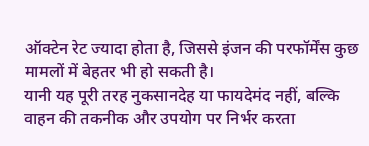ऑक्टेन रेट ज्यादा होता है, जिससे इंजन की परफॉर्मेंस कुछ मामलों में बेहतर भी हो सकती है।
यानी यह पूरी तरह नुकसानदेह या फायदेमंद नहीं, बल्कि वाहन की तकनीक और उपयोग पर निर्भर करता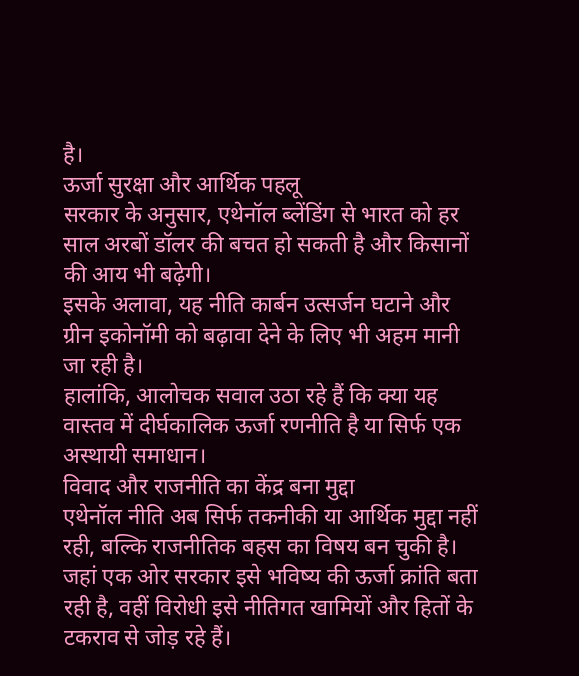है।
ऊर्जा सुरक्षा और आर्थिक पहलू
सरकार के अनुसार, एथेनॉल ब्लेंडिंग से भारत को हर साल अरबों डॉलर की बचत हो सकती है और किसानों की आय भी बढ़ेगी।
इसके अलावा, यह नीति कार्बन उत्सर्जन घटाने और ग्रीन इकोनॉमी को बढ़ावा देने के लिए भी अहम मानी जा रही है।
हालांकि, आलोचक सवाल उठा रहे हैं कि क्या यह वास्तव में दीर्घकालिक ऊर्जा रणनीति है या सिर्फ एक अस्थायी समाधान।
विवाद और राजनीति का केंद्र बना मुद्दा
एथेनॉल नीति अब सिर्फ तकनीकी या आर्थिक मुद्दा नहीं रही, बल्कि राजनीतिक बहस का विषय बन चुकी है।
जहां एक ओर सरकार इसे भविष्य की ऊर्जा क्रांति बता रही है, वहीं विरोधी इसे नीतिगत खामियों और हितों के टकराव से जोड़ रहे हैं।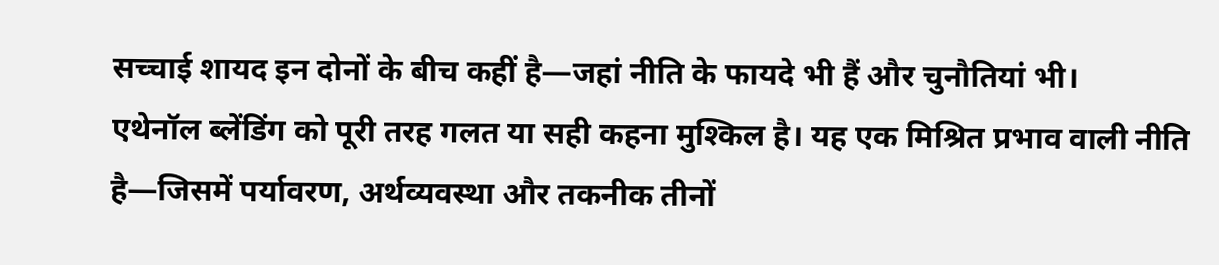सच्चाई शायद इन दोनों के बीच कहीं है—जहां नीति के फायदे भी हैं और चुनौतियां भी।
एथेनॉल ब्लेंडिंग को पूरी तरह गलत या सही कहना मुश्किल है। यह एक मिश्रित प्रभाव वाली नीति है—जिसमें पर्यावरण, अर्थव्यवस्था और तकनीक तीनों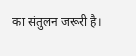का संतुलन जरूरी है।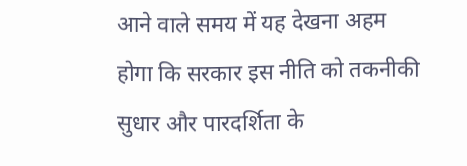आने वाले समय में यह देखना अहम होगा कि सरकार इस नीति को तकनीकी सुधार और पारदर्शिता के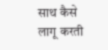साथ कैसे लागू करती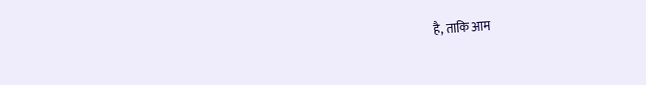है, ताकि आम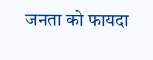जनता को फायदा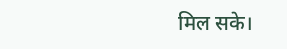मिल सके।